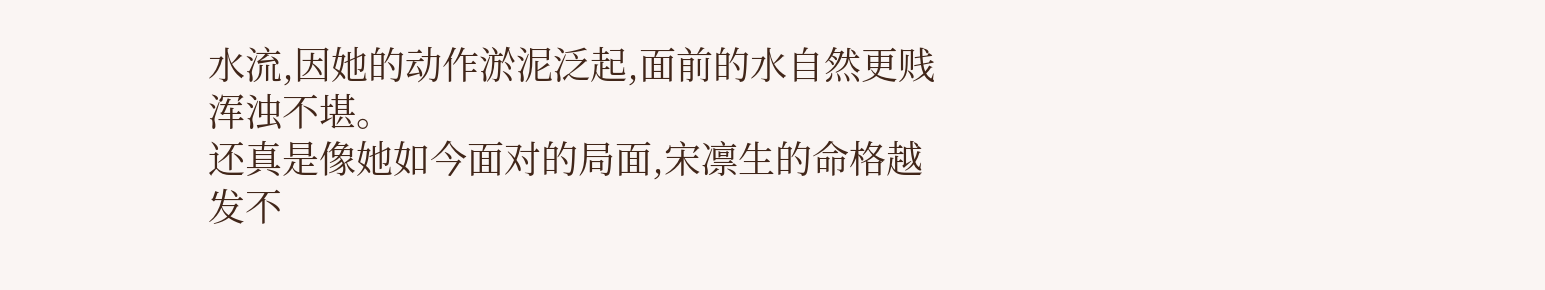水流,因她的动作淤泥泛起,面前的水自然更贱浑浊不堪。
还真是像她如今面对的局面,宋凛生的命格越发不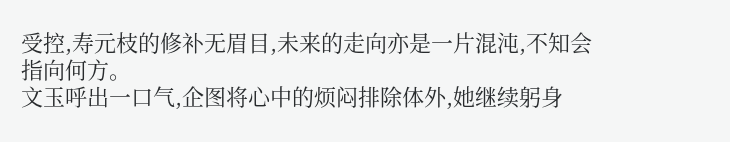受控,寿元枝的修补无眉目,未来的走向亦是一片混沌,不知会指向何方。
文玉呼出一口气,企图将心中的烦闷排除体外,她继续躬身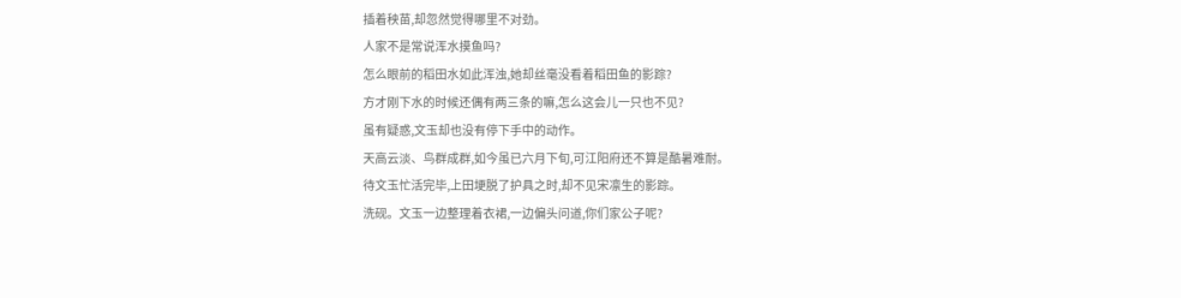插着秧苗,却忽然觉得哪里不对劲。
人家不是常说浑水摸鱼吗?
怎么眼前的稻田水如此浑浊,她却丝毫没看着稻田鱼的影踪?
方才刚下水的时候还偶有两三条的嘛,怎么这会儿一只也不见?
虽有疑惑,文玉却也没有停下手中的动作。
天高云淡、鸟群成群,如今虽已六月下旬,可江阳府还不算是酷暑难耐。
待文玉忙活完毕,上田埂脱了护具之时,却不见宋凛生的影踪。
洗砚。文玉一边整理着衣裙,一边偏头问道,你们家公子呢?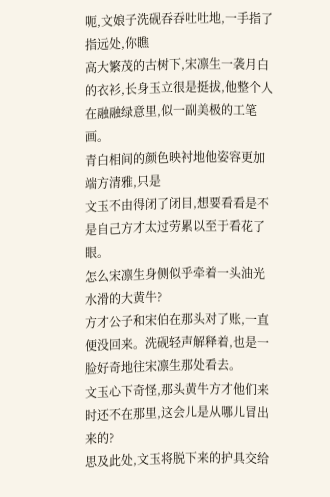呃,文娘子洗砚吞吞吐吐地,一手指了指远处,你瞧
高大繁茂的古树下,宋凛生一袭月白的衣衫,长身玉立很是挺拔,他整个人在融融绿意里,似一副美极的工笔画。
青白相间的颜色映衬地他姿容更加端方清雅,只是
文玉不由得闭了闭目,想要看看是不是自己方才太过劳累以至于看花了眼。
怎么宋凛生身侧似乎牵着一头油光水滑的大黄牛?
方才公子和宋伯在那头对了账,一直便没回来。洗砚轻声解释着,也是一脸好奇地往宋凛生那处看去。
文玉心下奇怪,那头黄牛方才他们来时还不在那里,这会儿是从哪儿冒出来的?
思及此处,文玉将脱下来的护具交给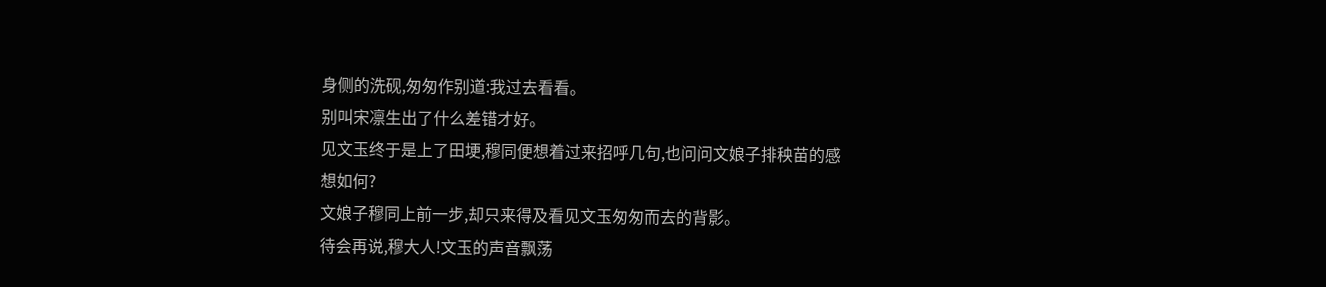身侧的洗砚,匆匆作别道:我过去看看。
别叫宋凛生出了什么差错才好。
见文玉终于是上了田埂,穆同便想着过来招呼几句,也问问文娘子排秧苗的感想如何?
文娘子穆同上前一步,却只来得及看见文玉匆匆而去的背影。
待会再说,穆大人!文玉的声音飘荡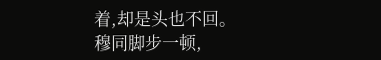着,却是头也不回。
穆同脚步一顿,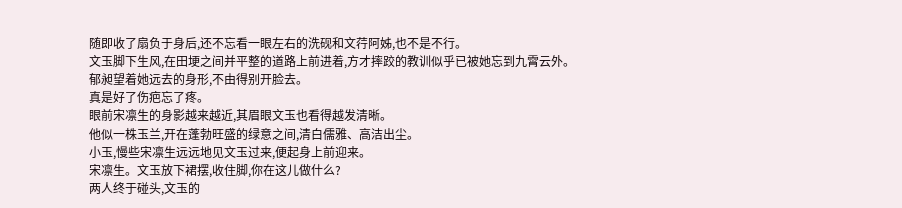随即收了扇负于身后,还不忘看一眼左右的洗砚和文荇阿姊,也不是不行。
文玉脚下生风,在田埂之间并平整的道路上前进着,方才摔跤的教训似乎已被她忘到九霄云外。
郁昶望着她远去的身形,不由得别开脸去。
真是好了伤疤忘了疼。
眼前宋凛生的身影越来越近,其眉眼文玉也看得越发清晰。
他似一株玉兰,开在蓬勃旺盛的绿意之间,清白儒雅、高洁出尘。
小玉,慢些宋凛生远远地见文玉过来,便起身上前迎来。
宋凛生。文玉放下裙摆,收住脚,你在这儿做什么?
两人终于碰头,文玉的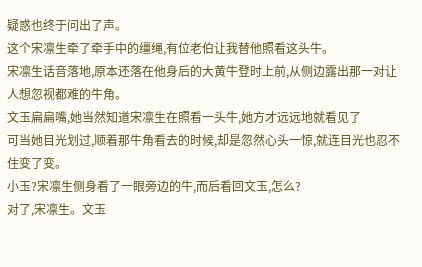疑惑也终于问出了声。
这个宋凛生牵了牵手中的缰绳,有位老伯让我替他照看这头牛。
宋凛生话音落地,原本还落在他身后的大黄牛登时上前,从侧边露出那一对让人想忽视都难的牛角。
文玉扁扁嘴,她当然知道宋凛生在照看一头牛,她方才远远地就看见了
可当她目光划过,顺着那牛角看去的时候,却是忽然心头一惊,就连目光也忍不住变了变。
小玉?宋凛生侧身看了一眼旁边的牛,而后看回文玉,怎么?
对了,宋凛生。文玉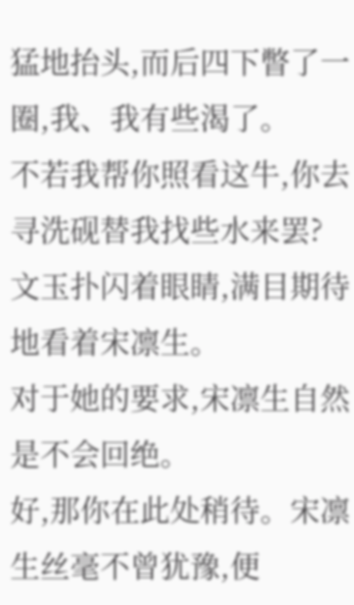猛地抬头,而后四下瞥了一圈,我、我有些渴了。
不若我帮你照看这牛,你去寻洗砚替我找些水来罢?
文玉扑闪着眼睛,满目期待地看着宋凛生。
对于她的要求,宋凛生自然是不会回绝。
好,那你在此处稍待。宋凛生丝毫不曾犹豫,便